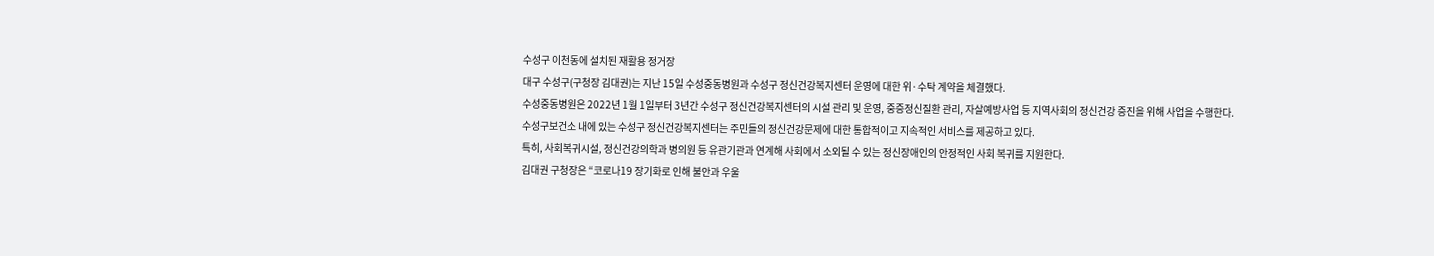수성구 이천동에 설치된 재활용 정거장
대구 수성구(구청장 김대권)는 지난 15일 수성중동병원과 수성구 정신건강복지센터 운영에 대한 위·수탁 계약을 체결했다.
수성중동병원은 2022년 1월 1일부터 3년간 수성구 정신건강복지센터의 시설 관리 및 운영, 중증정신질환 관리, 자살예방사업 등 지역사회의 정신건강 증진을 위해 사업을 수행한다.
수성구보건소 내에 있는 수성구 정신건강복지센터는 주민들의 정신건강문제에 대한 통합적이고 지속적인 서비스를 제공하고 있다.
특히, 사회복귀시설, 정신건강의학과 병의원 등 유관기관과 연계해 사회에서 소외될 수 있는 정신장애인의 안정적인 사회 복귀를 지원한다.
김대권 구청장은 “코로나19 장기화로 인해 불안과 우울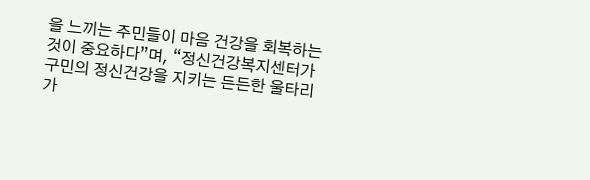을 느끼는 주민들이 마음 건강을 회복하는 것이 중요하다”며, “정신건강복지센터가 구민의 정신건강을 지키는 든든한 울타리가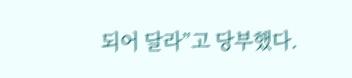되어 달라”고 당부했다.